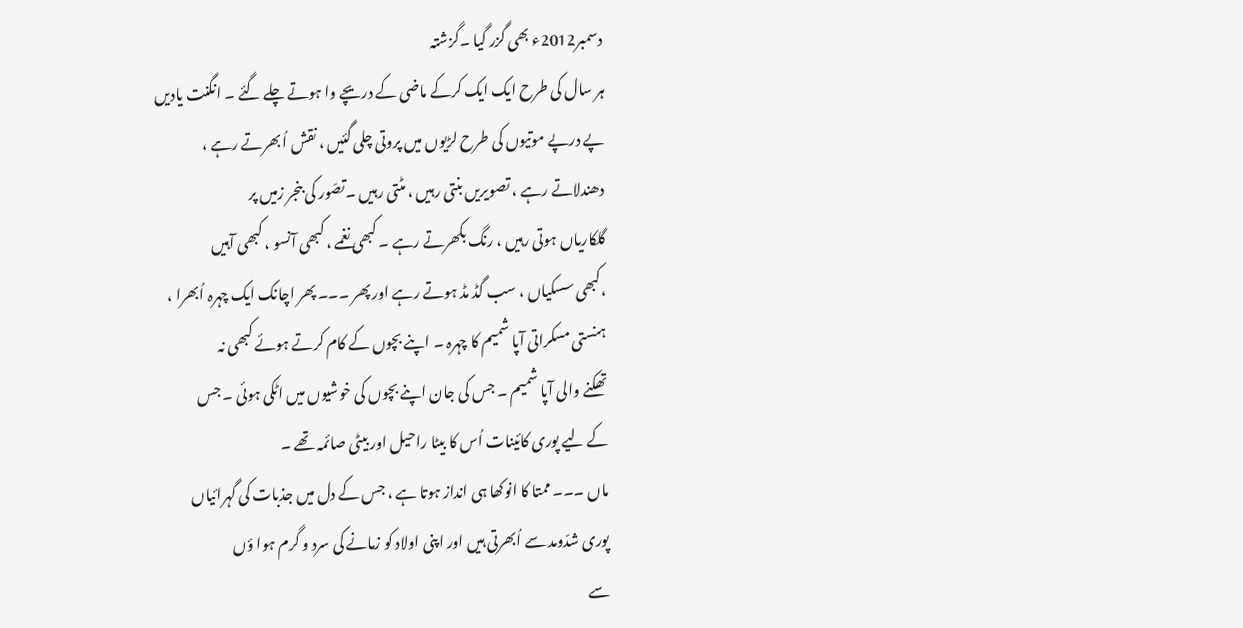دسمبر2012ء بھی گزر گیا ۔گزشتہ
ہر سال کی طرح ایک ایک کرکے ماضی کے دریچے وا ہوتے چلے گئے ۔ انگنت یادیں
پے درپے موتیوں کی طرح لڑیوں میں پروتی چلی گئیں ، نقش اُ بھرتے رہے ،
دھندلاتے رہے ، تصویریں بنتی رہیں ، مٹتی رہیں ۔تصّور کی بنجر زمیں پر
گلکاریاں ہوتی رہیں ، رنگ بکھرتے رہے ۔ کبھی نغمے ، کبھی آنسو ، کبھی آہیں
،کبھی سسکیاں ، سب گڈ مڈ ہوتے رہے اور پھر ۔۔۔ پھر اچانک ایک چہرہ اُبھرا ،
ہنستی مسکراتی آپا شمیم کا چہرہ ۔ اپنے بچوں کے کام کرتے ہوئے کبھی نہ
تھکنے والی آپا شمیم ۔ جس کی جان اپنے بچوں کی خوشیوں میں اٹکی ہوئی ۔ جس
کے لیے پوری کائینات اُس کا بیٹا راحیل اور بیٹی صائمہ تھے ۔
ماں ۔۔۔ ممتا کا انوکھا ہی انداز ہوتا ہے ، جس کے دل میں جذبات کی گہرائیاں
پوری شدّومد سے اُبھرتی ہیں اور اپنی اولاد کو زمانے کی سرد و گرم ہوا ؤں
سے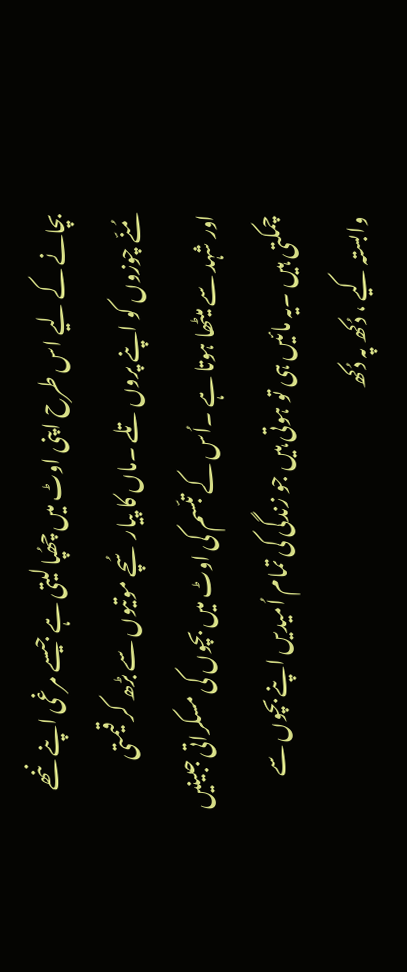بچانے کے لیے اس طرح اپنی اوٹ میں چھُپا لیتی ہے جیسے مرغی اپنے ننھے
مُنّے چوزوں کو اپنے پروں تلے ۔ماں کا پیار سُچے موتیوں سے بڑھ کر قیمتی
اور شہد سے میٹھا ہوتا ہے ۔اُس کے تبّسم کی اوٹ میں بچوں کی مسکراتی جبینیں
چمکتی ہیں ۔یہ مائیں ہی تو ہوتی ہیں جو زندگی کی تمام اُمیدیں اپنے بچوں سے
وابستہ کیے ، دُکھ پہ دُکھ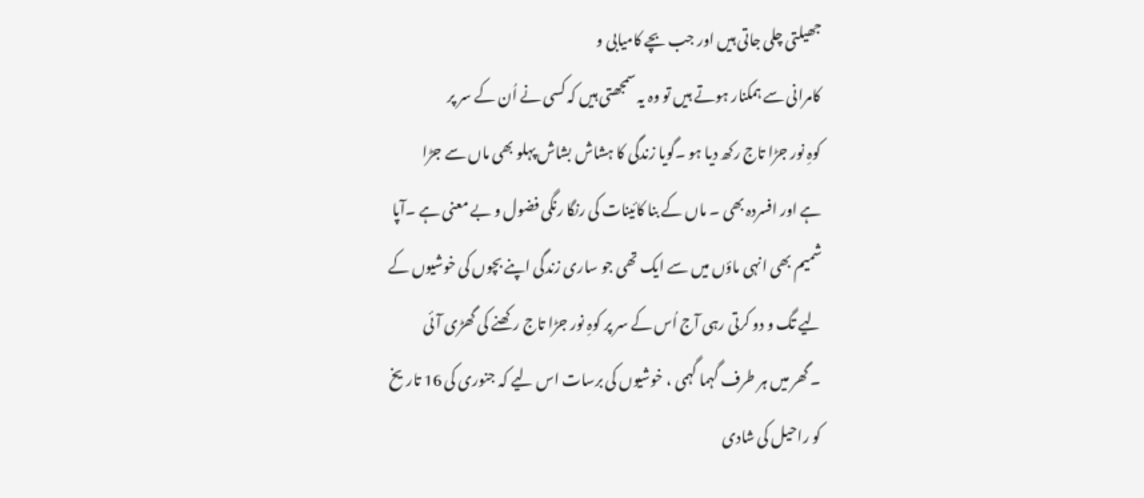جھیلتی چلی جاتی ہیں اور جب بچے کامیابی و
کامرانی سے ہمکنار ہوتے ہیں تو وہ یہ سمجھتی ہیں کہ کسی نے اُن کے سر پر
کوہِ نور جڑا تاج رکھ دیا ہو ۔گویا زندگی کا ہشاش بشاش پہلو بھی ماں سے جڑا
ہے اور افسردہ بھی ۔ ماں کے بنا کائینات کی رنگا رنگی فضول و بے معنی ہے ۔آپا
شمیم بھی انہی ماؤں میں سے ایک تھی جو ساری زندگی اپنے بچوں کی خوشیوں کے
لیے تگ و دو کرتی رہی آج اُس کے سر پر کوہِ نور جڑا تاج رکھنے کی گھڑی آئی
۔ گھر میں ہر طرف گہما گہمی ، خوشیوں کی برسات اس لیے کہ جنوری کی 16 تاریخ
کو راحیل کی شادی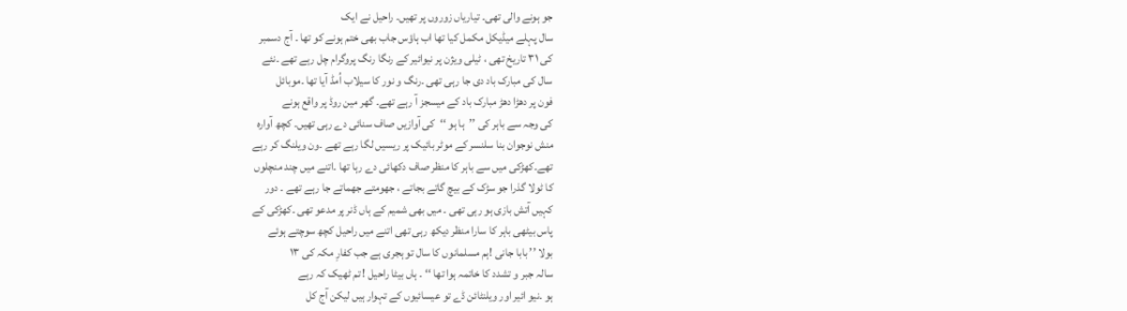جو ہونے والی تھی۔ تیاریاں زوروں پر تھیں۔ راحیل نے ایک
سال پہلے میڈیکل مکمل کیا تھا اب ہاؤس جاب بھی ختم ہونے کو تھا ۔ آج دسمبر
کی ۳۱ تاریخ تھی ، ٹیلی ویژن پر نیوائیر کے رنگا رنگ پروگرام چل رہے تھے ۔نئے
سال کی مبارک باد دی جا رہی تھی ۔رنگ و نور کا سیلاب اُمڈ آیا تھا ۔موبائل
فون پر دھڑا دھڑ مبارک باد کے میسجز آ رہے تھے۔ گھر مین روڈ پر واقع ہونے
کی وجہ سے باہر کی ’’ہا ہو ‘‘کی آوازیں صاف سنائی دے رہی تھیں۔ کچھ آوارہ
منش نوجوان بنا سلنسر کے موٹر بائیک پر ریسیں لگا رہے تھے ۔ون ویلنگ کر رہے
تھے۔کھڑکی میں سے باہر کا منظر صاف دکھائی دے رہا تھا ۔اتنے میں چند منچلوں
کا ٹولا گذرا جو سڑک کے بیچ گاتے بجاتے ، جھومتے جھماتے جا رہے تھے ۔ دور
کہیں آتش بازی ہو رہی تھی ۔ میں بھی شمیم کے ہاں ڈنر پر مدعو تھی ۔کھڑکی کے
پاس بیٹھی باہر کا سارا منظر دیکھ رہی تھی اتنے میں راحیل کچھ سوچتے ہوئے
بولا ’’ بابا جانی !ہم مسلمانوں کا سال تو ہجری ہے جب کفارِ مکہ کی ۱۳
سالہ جبر و تشدد کا خاتمہ ہوا تھا ‘‘ ۔ ہاں بیٹا راحیل ! تم ٹھیک کہ رہے
ہو ۔نیو ائیر اور ویلنٹائن ڈے تو عیسائیوں کے تہوار ہیں لیکن آج کل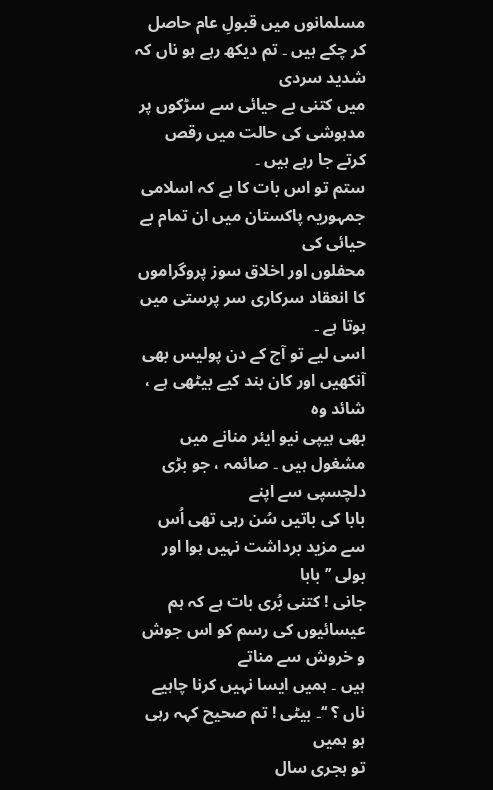مسلمانوں میں قبولِ عام حاصل کر چکے ہیں ۔ تم دیکھ رہے ہو ناں کہ شدید سردی
میں کتنی بے حیائی سے سڑکوں پر مدہوشی کی حالت میں رقص کرتے جا رہے ہیں ۔
ستم تو اس بات کا ہے کہ اسلامی جمہوریہ پاکستان میں ان تمام بے حیائی کی
محفلوں اور اخلاق سوز پروگراموں کا انعقاد سرکاری سر پرستی میں ہوتا ہے ۔
اسی لیے تو آج کے دن پولیس بھی آنکھیں اور کان بند کیے بیٹھی ہے ، شائد وہ
بھی ہیپی نیو ایئر منانے میں مشغول ہیں ۔ صائمہ ، جو بڑی دلچسپی سے اپنے
بابا کی باتیں سُن رہی تھی اُس سے مزید برداشت نہیں ہوا اور بولی ’’ بابا
جانی ! کتنی بُری بات ہے کہ ہم عیسائیوں کی رسم کو اس جوش و خروش سے مناتے
ہیں ۔ ہمیں ایسا نہیں کرنا چاہیے ناں ؟ ‘‘۔ بیٹی ! تم صحیح کہہ رہی ہو ہمیں
تو ہجری سال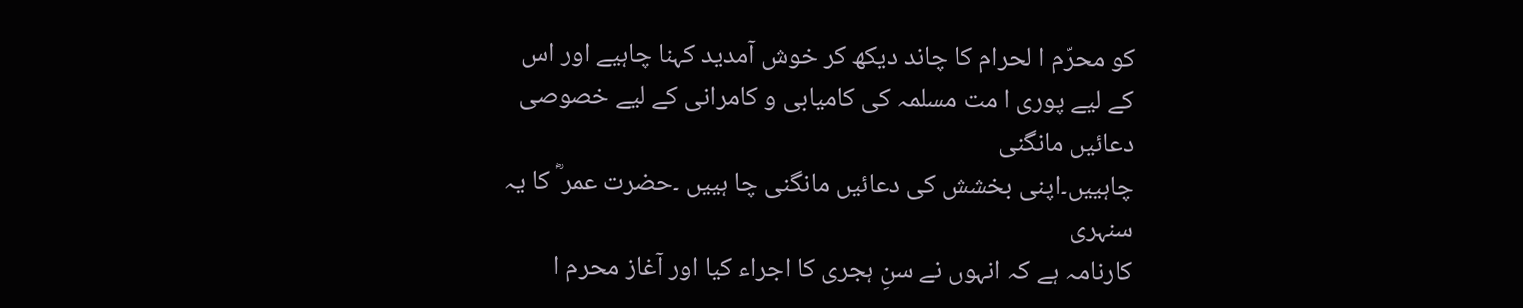کو محرّم ا لحرام کا چاند دیکھ کر خوش آمدید کہنا چاہیے اور اس
کے لیے پوری ا مت مسلمہ کی کامیابی و کامرانی کے لیے خصوصی دعائیں مانگنی
چاہییں۔اپنی بخشش کی دعائیں مانگنی چا ہییں ۔حضرت عمر ؓ کا یہ سنہری
کارنامہ ہے کہ انہوں نے سنِ ہجری کا اجراء کیا اور آغاز محرم ا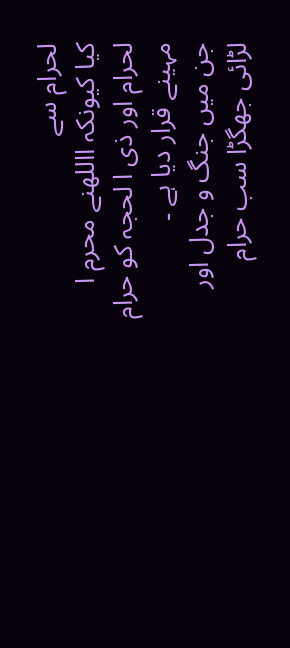لحرام سے
کیا کیونکہ االلهنے محرم ا لحرام اور ذی ا لحجہ کو حرام مہینے قرار دیا ہے ۔
جن میں جنگ و جدل اور لڑائی جھگڑا سب حرام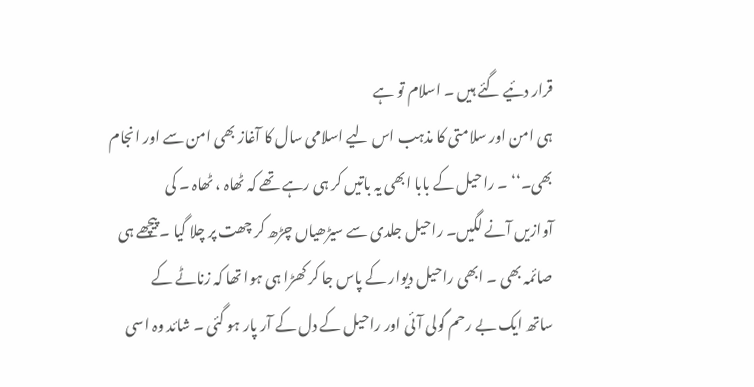قرار دئیے گئے ہیں ۔ اسلام تو ہے
ہی امن اور سلامتی کا مذہب اس لیے اسلامی سال کا آغاز بھی امن سے اور انجام
بھی۔‘‘ ۔ راحیل کے بابا ابھی یہ باتیں کر ہی رہے تھے کہ ٹھاہ ، ٹھاہ ۔ کی
آوازیں آنے لگیں۔ راحیل جلدی سے سیڑھیاں چڑھ کر چھت پر چلا گیا ۔پیچھے ہی
صائمہ بھی ۔ ابھی راحیل دیوار کے پاس جا کر کھڑا ہی ہوا تھا کہ زناٹے کے
ساتھ ایک بے رحم گولی آئی اور راحیل کے دل کے آر پار ہو گئی ۔ شائد وہ اسی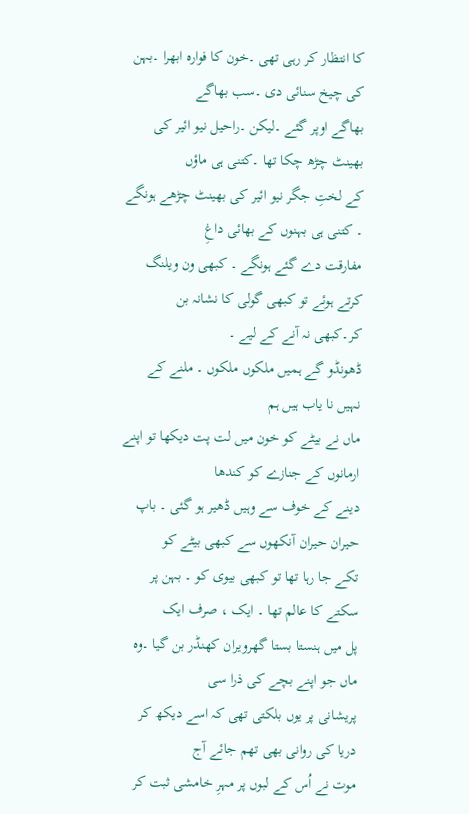کا انتظار کر رہی تھی ۔خون کا فوارہ ابھرا ۔بہن کی چیخ سنائی دی ۔سب بھاگے
بھاگے اوپر گئے ۔لیکن ۔راحیل نیو ائیر کی بھینٹ چڑھ چکا تھا ۔کتنی ہی ماؤں
کے لختِ جگر نیو ائیر کی بھینٹ چڑھے ہونگے ۔ کتنی ہی بہنوں کے بھائی داغِ
مفارقت دے گئے ہونگے ۔ کبھی ون ویلنگ کرتے ہوئے تو کبھی گولی کا نشانہ بن
کر۔کبھی نہ آنے کے لیے ۔
ڈھونڈو گے ہمیں ملکوں ملکوں ۔ ملنے کے نہیں نا یاب ہیں ہم
ماں نے بیٹے کو خون میں لت پت دیکھا تو اپنے ارمانوں کے جنازے کو کندھا
دینے کے خوف سے وہیں ڈھیر ہو گئی ۔ باپ حیران حیران آنکھوں سے کبھی بیٹے کو
تکے جا رہا تھا تو کبھی بیوی کو ۔ بہن پر سکتے کا عالم تھا ۔ ایک ، صرف ایک
پل میں ہنستا بستا گھرویران کھنڈر بن گیا ۔وہ ماں جو اپنے بچے کی ذرا سی
پریشانی پر یوں بلکتی تھی کہ اسے دیکھ کر دریا کی روانی بھی تھم جائے آج
موت نے اُس کے لبوں پر مہرِ خامشی ثبت کر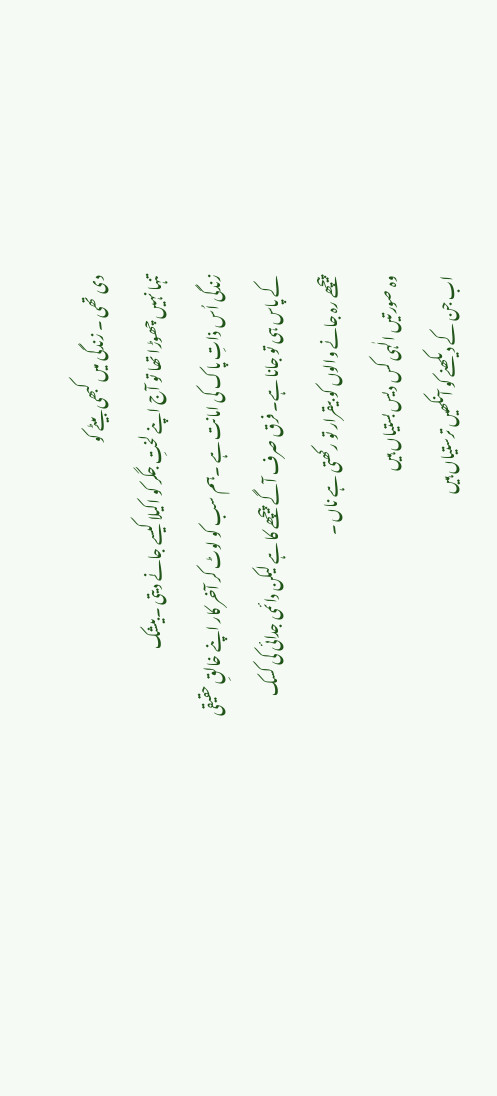دی تھی ۔ زندگی میں کبھی بیٹے کو
تنہا نہیں چھوڑا تھا تو آج اپنے لختِ جگر کو اکیلا کیسے جانے دیتی ۔بیشک
زندگی اُس ذاتِ پاک کی امانت ہے ۔ہم سب کو لوٹ کر آخر کار اپنے خالقِ حقیقی
کے پاس ہی تو جانا ہے۔ فرق صرف آگے پیچھے کا ہے لیکن دائمی جدائی کی کسک
پیچھے رہ جانے والوں کو بیقرار تو رکھتی ہے ناں ۔
وہ صورتیں الٰہی کس دیس بستیاں ہیں
اب جن کے دیکھنے کو آنکھیں ترستیاں ہیں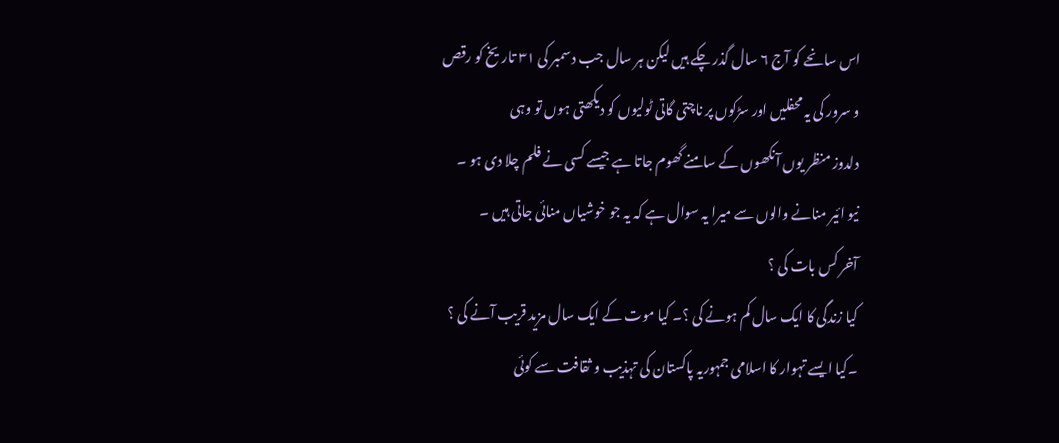اس سانحے کو آج ۶ سال گذر چکے ہیں لیکن ہر سال جب دسمبر کی ۳۱ تاریخ کو رقص
و سرور کی یہ محفلیں اور سڑکوں پر ناچتی گاتی ٹولیوں کو دیکھتی ہوں تو وہی
دلدوز منظر یوں آنکھوں کے سامنے گھوم جاتا ہے جیسے کسی نے فلم چلا دی ہو ۔
نیو ائیر منانے والوں سے میرا یہ سوال ہے کہ یہ جو خوشیاں منائی جاتی ہیں ۔
آخر کس بات کی ؟
کیا زندگی کا ایک سال کم ہونے کی ؟۔ کیا موت کے ایک سال مزید قریب آنے کی ؟
۔کیا ایسے تہوار کا اسلامی جمہوریہ پاکستان کی تہذیب و ثقافت سے کوئی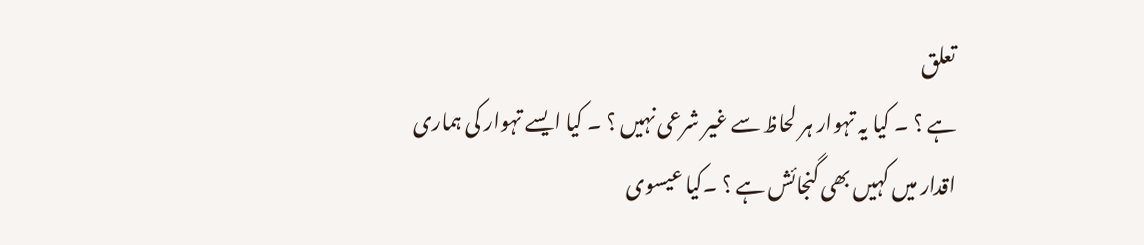تعلق
ہے ؟ ۔ کیا یہ تہوار ہر لحاظ سے غیر شرعی نہیں ؟ ۔ کیا ایسے تہوار کی ہماری
اقدار میں کہیں بھی گنجائش ہے ؟ ۔کیا عیسوی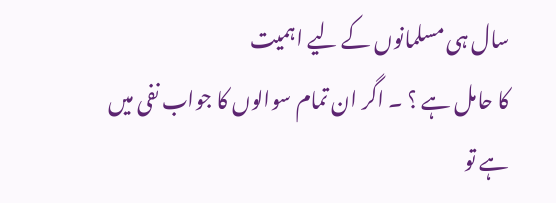سال ہی مسلمانوں کے لیے اہمیت
کا حامل ہے ؟ ۔ اگر ان تمام سوالوں کا جواب نفی میں ہے تو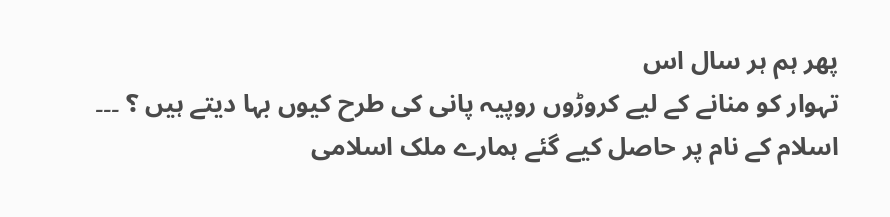پھر ہم ہر سال اس
تہوار کو منانے کے لیے کروڑوں روپیہ پانی کی طرح کیوں بہا دیتے ہیں ؟ ۔۔۔
اسلام کے نام پر حاصل کیے گئے ہمارے ملک اسلامی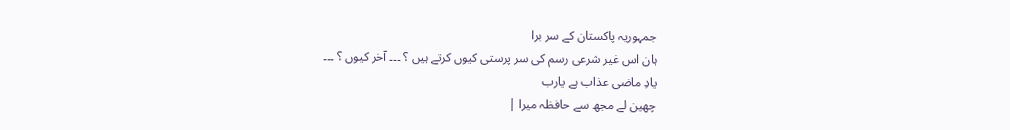جمہوریہ پاکستان کے سر برا
ہان اس غیر شرعی رسم کی سر پرستی کیوں کرتے ہیں ؟ ۔۔۔ آخر کیوں ؟ ۔۔۔
یادِ ماضی عذاب ہے یارب
چھین لے مجھ سے حافظہ میرا |